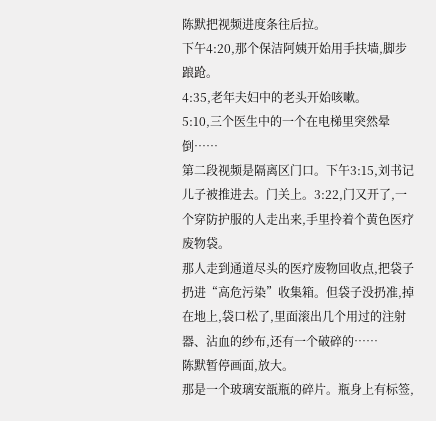陈默把视频进度条往后拉。
下午4:20,那个保洁阿姨开始用手扶墙,脚步踉跄。
4:35,老年夫妇中的老头开始咳嗽。
5:10,三个医生中的一个在电梯里突然晕倒……
第二段视频是隔离区门口。下午3:15,刘书记儿子被推进去。门关上。3:22,门又开了,一个穿防护服的人走出来,手里拎着个黄色医疗废物袋。
那人走到通道尽头的医疗废物回收点,把袋子扔进“高危污染”收集箱。但袋子没扔准,掉在地上,袋口松了,里面滚出几个用过的注射器、沾血的纱布,还有一个破碎的……
陈默暂停画面,放大。
那是一个玻璃安瓿瓶的碎片。瓶身上有标签,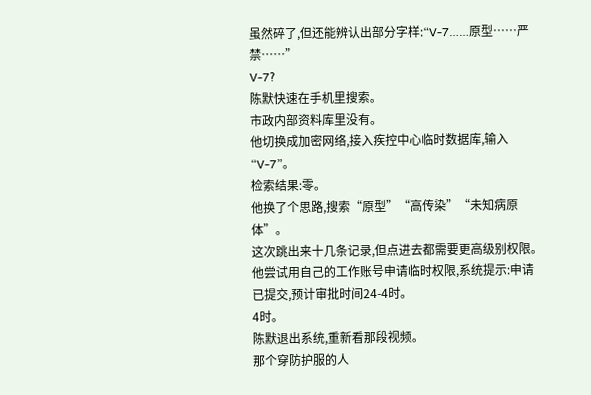虽然碎了,但还能辨认出部分字样:“V-7……原型……严禁……”
V-7?
陈默快速在手机里搜索。
市政内部资料库里没有。
他切换成加密网络,接入疾控中心临时数据库,输入“V-7”。
检索结果:零。
他换了个思路,搜索“原型”“高传染”“未知病原体”。
这次跳出来十几条记录,但点进去都需要更高级别权限。
他尝试用自己的工作账号申请临时权限,系统提示:申请已提交,预计审批时间24-4时。
4时。
陈默退出系统,重新看那段视频。
那个穿防护服的人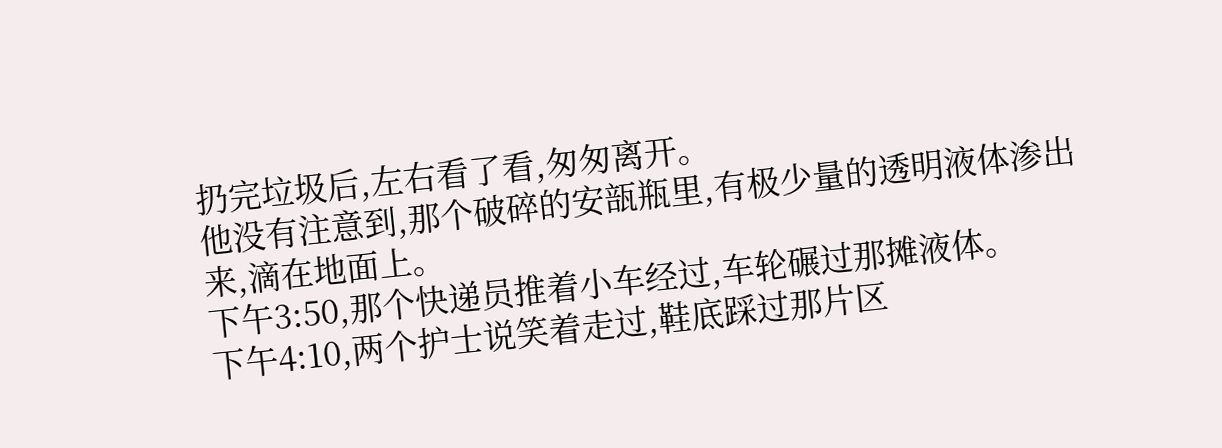扔完垃圾后,左右看了看,匆匆离开。
他没有注意到,那个破碎的安瓿瓶里,有极少量的透明液体渗出来,滴在地面上。
下午3:50,那个快递员推着小车经过,车轮碾过那摊液体。
下午4:10,两个护士说笑着走过,鞋底踩过那片区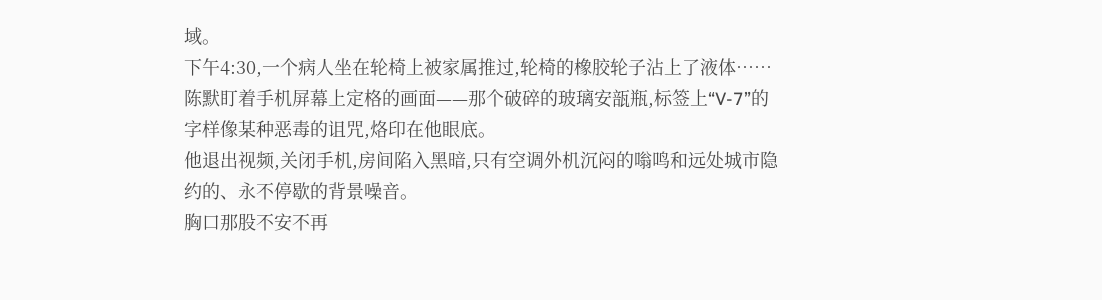域。
下午4:30,一个病人坐在轮椅上被家属推过,轮椅的橡胶轮子沾上了液体……
陈默盯着手机屏幕上定格的画面——那个破碎的玻璃安瓿瓶,标签上“V-7”的字样像某种恶毒的诅咒,烙印在他眼底。
他退出视频,关闭手机,房间陷入黑暗,只有空调外机沉闷的嗡鸣和远处城市隐约的、永不停歇的背景噪音。
胸口那股不安不再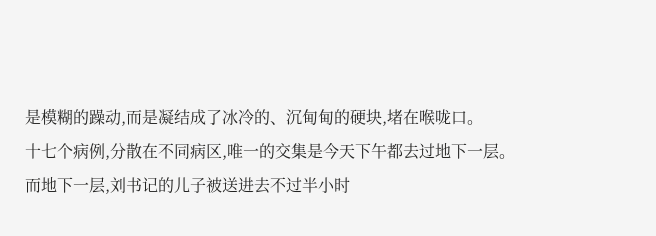是模糊的躁动,而是凝结成了冰冷的、沉甸甸的硬块,堵在喉咙口。
十七个病例,分散在不同病区,唯一的交集是今天下午都去过地下一层。
而地下一层,刘书记的儿子被送进去不过半小时